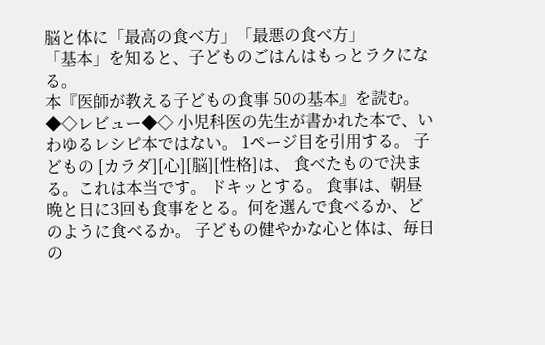脳と体に「最高の食べ方」「最悪の食べ方」
「基本」を知ると、子どものごはんはもっとラクになる。
本『医師が教える子どもの食事 50の基本』を読む。
◆◇レビュー◆◇ 小児科医の先生が書かれた本で、いわゆるレシピ本ではない。 1ページ目を引用する。 子どもの [カラダ][心][脳][性格]は、 食べたもので決まる。これは本当です。 ドキッとする。 食事は、朝昼晩と日に3回も食事をとる。何を選んで食べるか、どのように食べるか。 子どもの健やかな心と体は、毎日の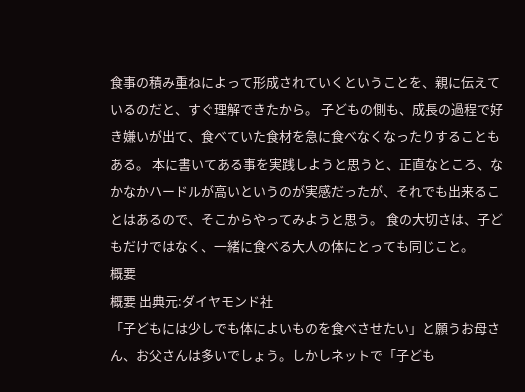食事の積み重ねによって形成されていくということを、親に伝えているのだと、すぐ理解できたから。 子どもの側も、成長の過程で好き嫌いが出て、食べていた食材を急に食べなくなったりすることもある。 本に書いてある事を実践しようと思うと、正直なところ、なかなかハードルが高いというのが実感だったが、それでも出来ることはあるので、そこからやってみようと思う。 食の大切さは、子どもだけではなく、一緒に食べる大人の体にとっても同じこと。
概要
概要 出典元:ダイヤモンド社
「子どもには少しでも体によいものを食べさせたい」と願うお母さん、お父さんは多いでしょう。しかしネットで「子ども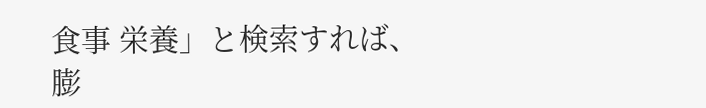食事 栄養」と検索すれば、膨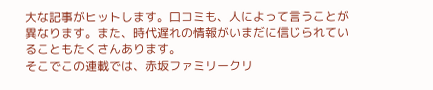大な記事がヒットします。口コミも、人によって言うことが異なります。また、時代遅れの情報がいまだに信じられていることもたくさんあります。
そこでこの連載では、赤坂ファミリークリ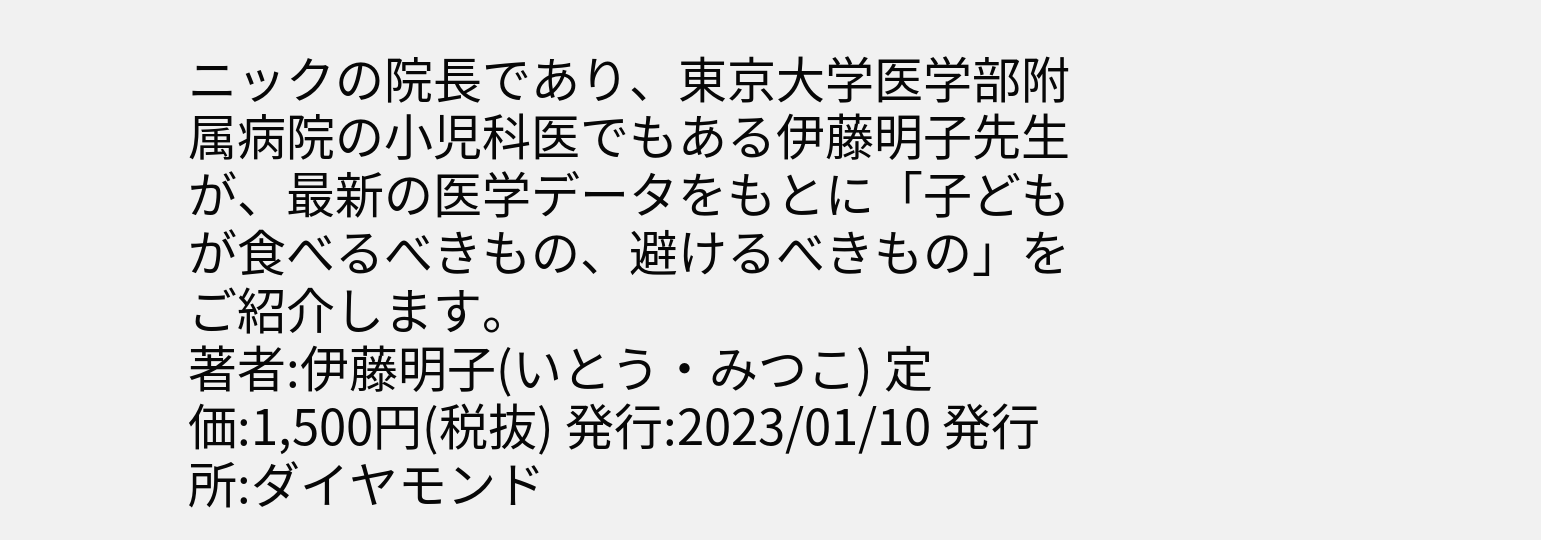ニックの院長であり、東京大学医学部附属病院の小児科医でもある伊藤明子先生が、最新の医学データをもとに「子どもが食べるべきもの、避けるべきもの」をご紹介します。
著者:伊藤明子(いとう・みつこ) 定価:1,500円(税抜) 発行:2023/01/10 発行所:ダイヤモンド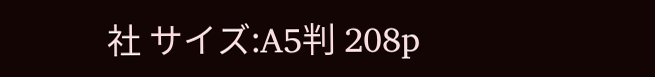社 サイズ:A5判 208p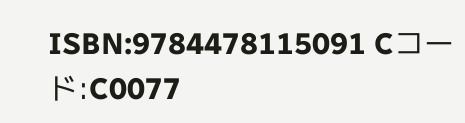ISBN:9784478115091 Cコード:C0077